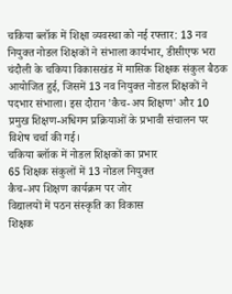चकिया ब्लॉक में शिक्षा व्यवस्था को नई रफ्तार: 13 नव नियुक्त नोडल शिक्षकों ने संभाला कार्यभार, डीसीएफ भरा
चंदौली के चकिया विकासखंड में मासिक शिक्षक संकुल बैठक आयोजित हुई, जिसमें 13 नव नियुक्त नोडल शिक्षकों ने पदभार संभाला। इस दौरान 'कैच-अप शिक्षण' और 10 प्रमुख शिक्षण-अधिगम प्रक्रियाओं के प्रभावी संचालन पर विशेष चर्चा की गई।
चकिया ब्लॉक में नोडल शिक्षकों का प्रभार
65 शिक्षक संकुलों में 13 नोडल नियुक्त
कैच-अप शिक्षण कार्यक्रम पर जोर
विद्यालयों में पठन संस्कृति का विकास
शिक्षक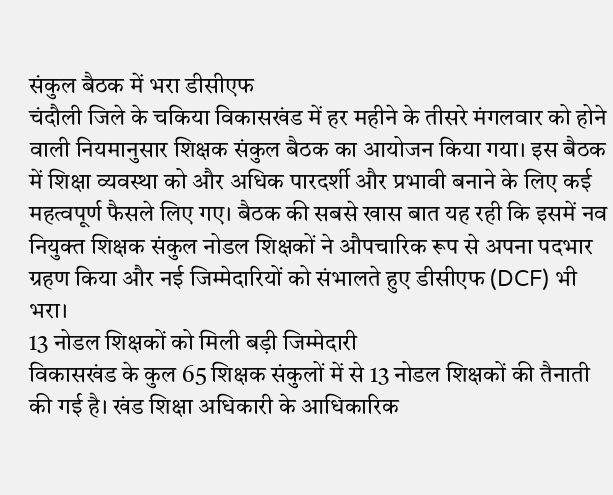संकुल बैठक में भरा डीसीएफ
चंदौली जिले के चकिया विकासखंड में हर महीने के तीसरे मंगलवार को होने वाली नियमानुसार शिक्षक संकुल बैठक का आयोजन किया गया। इस बैठक में शिक्षा व्यवस्था को और अधिक पारदर्शी और प्रभावी बनाने के लिए कई महत्वपूर्ण फैसले लिए गए। बैठक की सबसे खास बात यह रही कि इसमें नव नियुक्त शिक्षक संकुल नोडल शिक्षकों ने औपचारिक रूप से अपना पदभार ग्रहण किया और नई जिम्मेदारियों को संभालते हुए डीसीएफ (DCF) भी भरा।
13 नोडल शिक्षकों को मिली बड़ी जिम्मेदारी
विकासखंड के कुल 65 शिक्षक संकुलों में से 13 नोडल शिक्षकों की तैनाती की गई है। खंड शिक्षा अधिकारी के आधिकारिक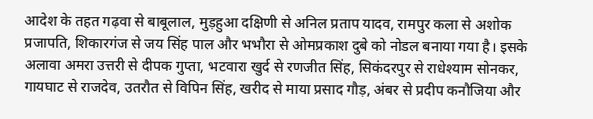आदेश के तहत गढ़वा से बाबूलाल, मुड़हुआ दक्षिणी से अनिल प्रताप यादव, रामपुर कला से अशोक प्रजापति, शिकारगंज से जय सिंह पाल और भभौरा से ओमप्रकाश दुबे को नोडल बनाया गया है। इसके अलावा अमरा उत्तरी से दीपक गुप्ता, भटवारा खुर्द से रणजीत सिंह, सिकंदरपुर से राधेश्याम सोनकर, गायघाट से राजदेव, उतरौत से विपिन सिंह, खरीद से माया प्रसाद गौड़, अंबर से प्रदीप कनौजिया और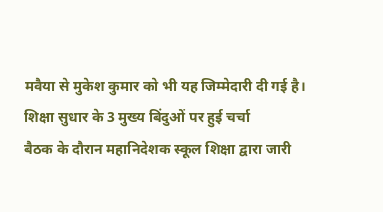मवैया से मुकेश कुमार को भी यह जिम्मेदारी दी गई है।
शिक्षा सुधार के 3 मुख्य बिंदुओं पर हुई चर्चा
बैठक के दौरान महानिदेशक स्कूल शिक्षा द्वारा जारी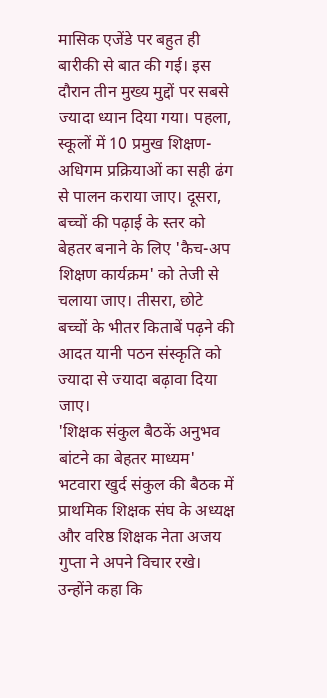मासिक एजेंडे पर बहुत ही बारीकी से बात की गई। इस दौरान तीन मुख्य मुद्दों पर सबसे ज्यादा ध्यान दिया गया। पहला, स्कूलों में 10 प्रमुख शिक्षण-अधिगम प्रक्रियाओं का सही ढंग से पालन कराया जाए। दूसरा, बच्चों की पढ़ाई के स्तर को बेहतर बनाने के लिए 'कैच-अप शिक्षण कार्यक्रम' को तेजी से चलाया जाए। तीसरा, छोटे बच्चों के भीतर किताबें पढ़ने की आदत यानी पठन संस्कृति को ज्यादा से ज्यादा बढ़ावा दिया जाए।
'शिक्षक संकुल बैठकें अनुभव बांटने का बेहतर माध्यम'
भटवारा खुर्द संकुल की बैठक में प्राथमिक शिक्षक संघ के अध्यक्ष और वरिष्ठ शिक्षक नेता अजय गुप्ता ने अपने विचार रखे। उन्होंने कहा कि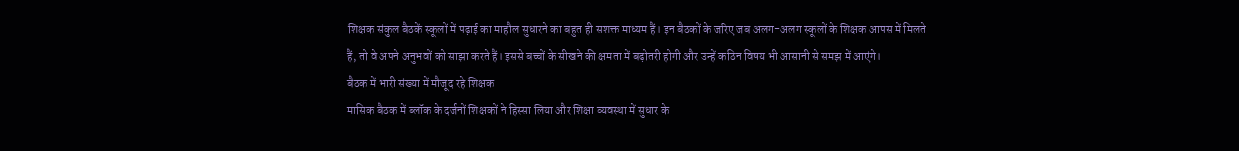शिक्षक संकुल बैठकें स्कूलों में पढ़ाई का माहौल सुधारने का बहुत ही सशक्त माध्यम हैं। इन बैठकों के जरिए जब अलग-अलग स्कूलों के शिक्षक आपस में मिलते हैं, तो वे अपने अनुभवों को साझा करते हैं। इससे बच्चों के सीखने की क्षमता में बढ़ोतरी होगी और उन्हें कठिन विषय भी आसानी से समझ में आएंगे।
बैठक में भारी संख्या में मौजूद रहे शिक्षक
मासिक बैठक में ब्लॉक के दर्जनों शिक्षकों ने हिस्सा लिया और शिक्षा व्यवस्था में सुधार के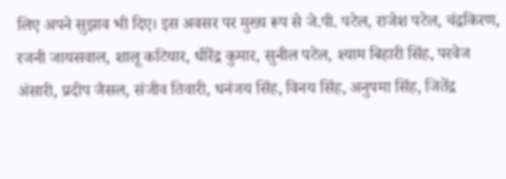लिए अपने सुझाव भी दिए। इस अवसर पर मुख्य रूप से जे.पी. पटेल, राजेश पटेल, चंद्रकिरण, रजनी जायसवाल, शालू कटियार, धीरेंद्र कुमार, सुनील पटेल, श्याम बिहारी सिंह, परवेज अंसारी, प्रदीप जैसल, संजीव तिवारी, धनंजय सिंह, विनय सिंह, अनुपमा सिंह, जितेंद्र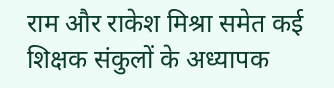राम और राकेश मिश्रा समेत कई शिक्षक संकुलों के अध्यापक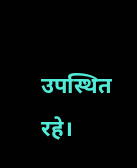उपस्थित रहे।